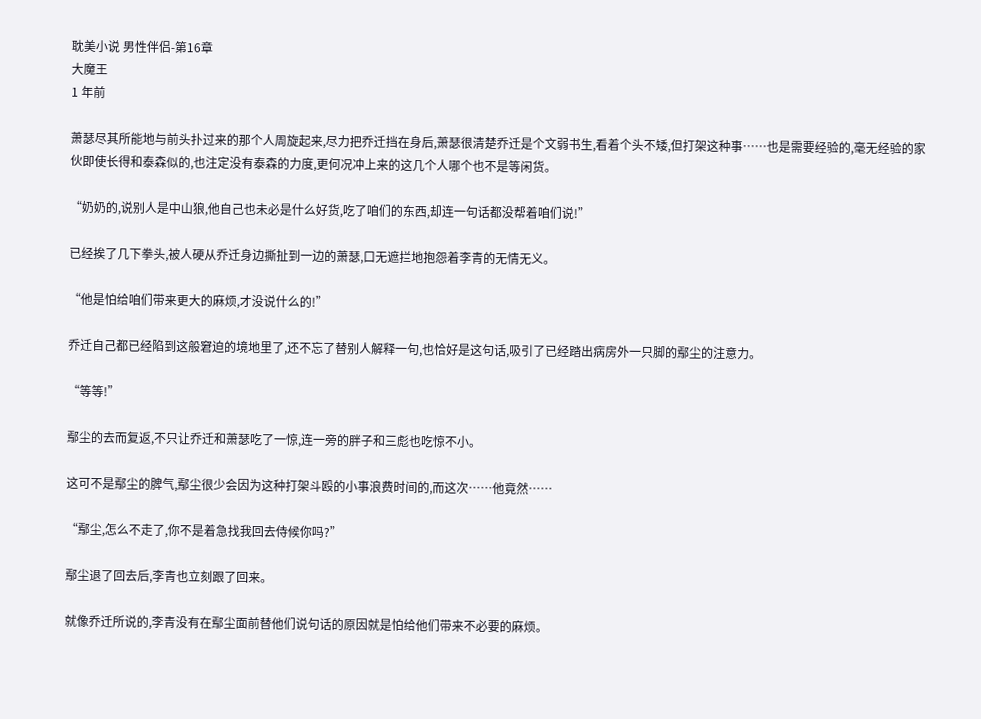耽美小说 男性伴侣-第16章
大魔王
1 年前

萧瑟尽其所能地与前头扑过来的那个人周旋起来,尽力把乔迁挡在身后,萧瑟很清楚乔迁是个文弱书生,看着个头不矮,但打架这种事……也是需要经验的,毫无经验的家伙即使长得和泰森似的,也注定没有泰森的力度,更何况冲上来的这几个人哪个也不是等闲货。

“奶奶的,说别人是中山狼,他自己也未必是什么好货,吃了咱们的东西,却连一句话都没帮着咱们说!”

已经挨了几下拳头,被人硬从乔迁身边撕扯到一边的萧瑟,口无遮拦地抱怨着李青的无情无义。

“他是怕给咱们带来更大的麻烦,才没说什么的!”

乔迁自己都已经陷到这般窘迫的境地里了,还不忘了替别人解释一句,也恰好是这句话,吸引了已经踏出病房外一只脚的鄢尘的注意力。

“等等!”

鄢尘的去而复返,不只让乔迁和萧瑟吃了一惊,连一旁的胖子和三彪也吃惊不小。

这可不是鄢尘的脾气,鄢尘很少会因为这种打架斗殴的小事浪费时间的,而这次……他竟然……

“鄢尘,怎么不走了,你不是着急找我回去侍候你吗?”

鄢尘退了回去后,李青也立刻跟了回来。

就像乔迁所说的,李青没有在鄢尘面前替他们说句话的原因就是怕给他们带来不必要的麻烦。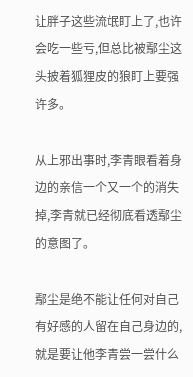让胖子这些流氓盯上了,也许会吃一些亏,但总比被鄢尘这头披着狐狸皮的狼盯上要强许多。

从上邪出事时,李青眼看着身边的亲信一个又一个的消失掉,李青就已经彻底看透鄢尘的意图了。

鄢尘是绝不能让任何对自己有好感的人留在自己身边的,就是要让他李青尝一尝什么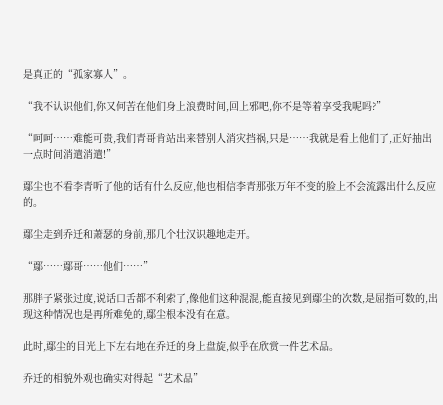是真正的“孤家寡人”。

“我不认识他们,你又何苦在他们身上浪费时间,回上邪吧,你不是等着享受我呢吗?”

“呵呵……难能可贵,我们青哥肯站出来替别人消灾挡祸,只是……我就是看上他们了,正好抽出一点时间消遣消遣!”

鄢尘也不看李青听了他的话有什么反应,他也相信李青那张万年不变的脸上不会流露出什么反应的。

鄢尘走到乔迁和萧瑟的身前,那几个壮汉识趣地走开。

“鄢……鄢哥……他们……”

那胖子紧张过度,说话口舌都不利索了,像他们这种混混,能直接见到鄢尘的次数,是屈指可数的,出现这种情况也是再所难免的,鄢尘根本没有在意。

此时,鄢尘的目光上下左右地在乔迁的身上盘旋,似乎在欣赏一件艺术品。

乔迁的相貌外观也确实对得起“艺术品”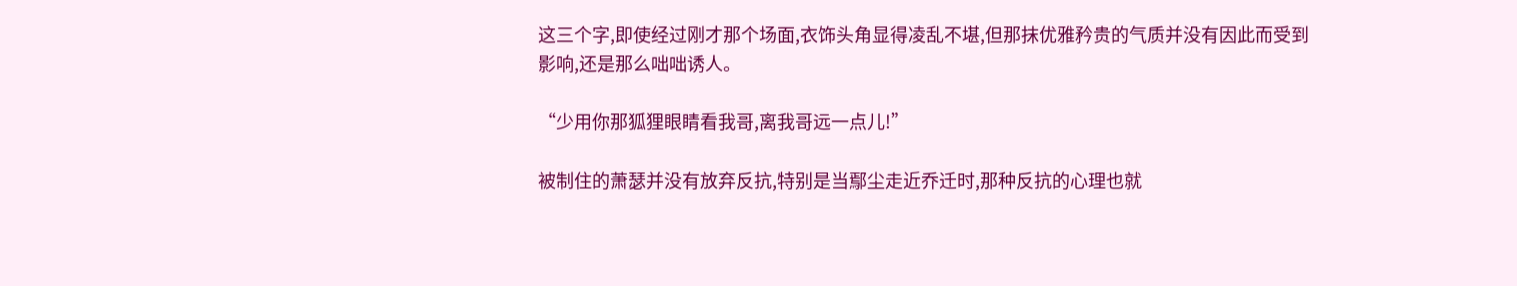这三个字,即使经过刚才那个场面,衣饰头角显得凌乱不堪,但那抹优雅矜贵的气质并没有因此而受到影响,还是那么咄咄诱人。

“少用你那狐狸眼睛看我哥,离我哥远一点儿!”

被制住的萧瑟并没有放弃反抗,特别是当鄢尘走近乔迁时,那种反抗的心理也就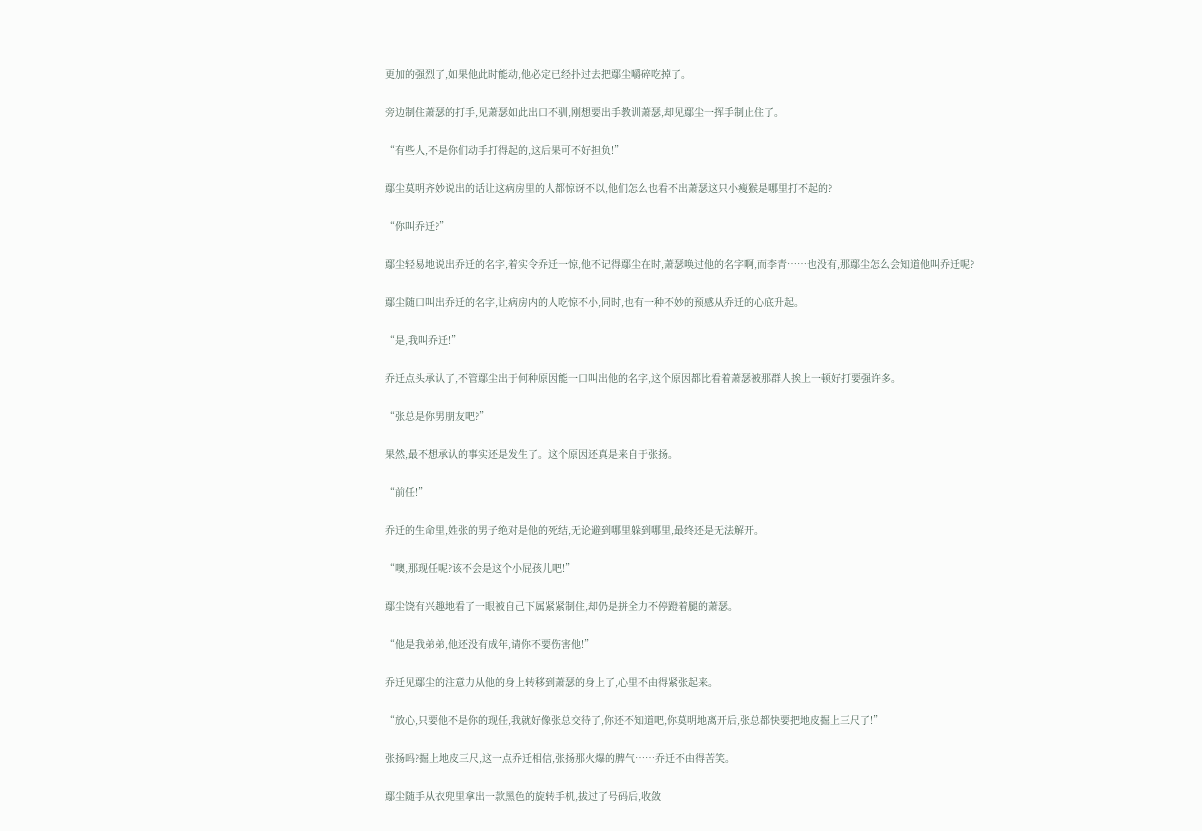更加的强烈了,如果他此时能动,他必定已经扑过去把鄢尘嚼碎吃掉了。

旁边制住萧瑟的打手,见萧瑟如此出口不驯,刚想要出手教训萧瑟,却见鄢尘一挥手制止住了。

“有些人,不是你们动手打得起的,这后果可不好担负!”

鄢尘莫明齐妙说出的话让这病房里的人都惊讶不以,他们怎么也看不出萧瑟这只小瘦猴是哪里打不起的?

“你叫乔迁?”

鄢尘轻易地说出乔迁的名字,着实令乔迁一惊,他不记得鄢尘在时,萧瑟唤过他的名字啊,而李青……也没有,那鄢尘怎么会知道他叫乔迁呢?

鄢尘随口叫出乔迁的名字,让病房内的人吃惊不小,同时,也有一种不妙的预感从乔迁的心底升起。

“是,我叫乔迁!”

乔迁点头承认了,不管鄢尘出于何种原因能一口叫出他的名字,这个原因都比看着萧瑟被那群人挨上一顿好打要强许多。

“张总是你男朋友吧?”

果然,最不想承认的事实还是发生了。这个原因还真是来自于张扬。

“前任!”

乔迁的生命里,姓张的男子绝对是他的死结,无论避到哪里躲到哪里,最终还是无法解开。

“噢,那现任呢?该不会是这个小屁孩儿吧!”

鄢尘饶有兴趣地看了一眼被自己下属紧紧制住,却仍是拼全力不停蹬着腿的萧瑟。

“他是我弟弟,他还没有成年,请你不要伤害他!”

乔迁见鄢尘的注意力从他的身上转移到萧瑟的身上了,心里不由得紧张起来。

“放心,只要他不是你的现任,我就好像张总交待了,你还不知道吧,你莫明地离开后,张总都快要把地皮掘上三尺了!”

张扬吗?掘上地皮三尺,这一点乔迁相信,张扬那火爆的脾气……乔迁不由得苦笑。

鄢尘随手从衣兜里拿出一款黑色的旋转手机,拔过了号码后,收敛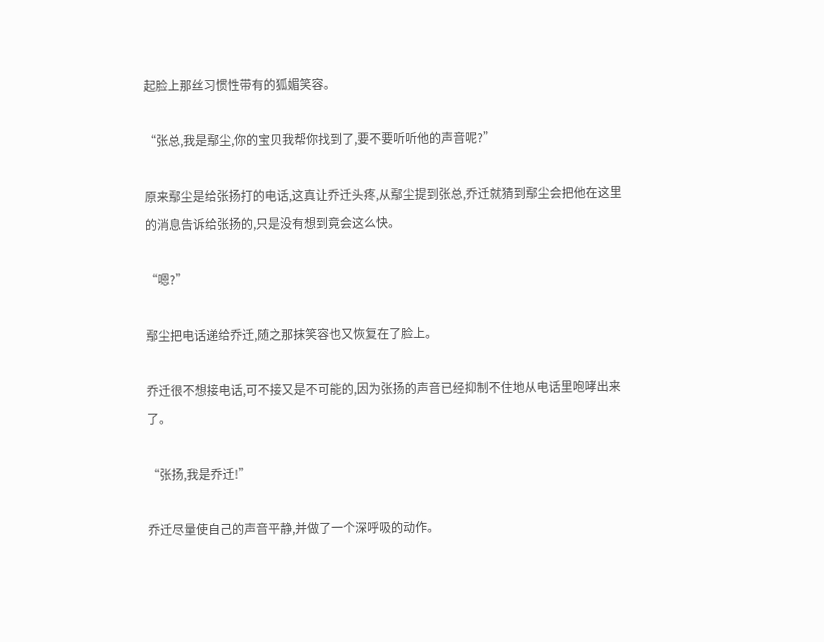起脸上那丝习惯性带有的狐媚笑容。

“张总,我是鄢尘,你的宝贝我帮你找到了,要不要听听他的声音呢?”

原来鄢尘是给张扬打的电话,这真让乔迁头疼,从鄢尘提到张总,乔迁就猜到鄢尘会把他在这里的消息告诉给张扬的,只是没有想到竟会这么快。

“嗯?”

鄢尘把电话递给乔迁,随之那抹笑容也又恢复在了脸上。

乔迁很不想接电话,可不接又是不可能的,因为张扬的声音已经抑制不住地从电话里咆哮出来了。

“张扬,我是乔迁!”

乔迁尽量使自己的声音平静,并做了一个深呼吸的动作。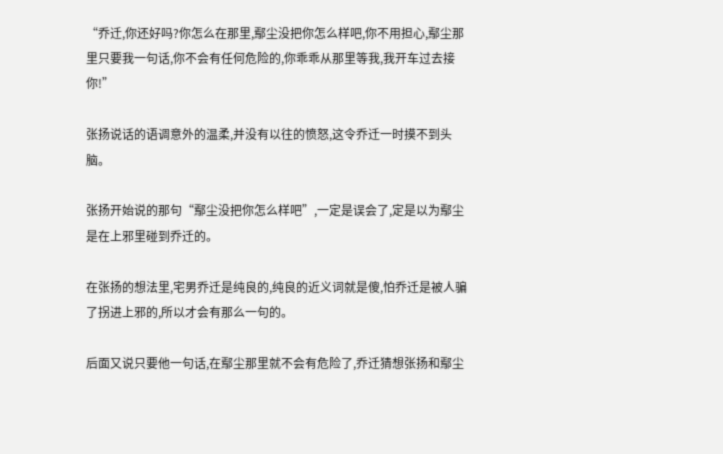“乔迁,你还好吗?你怎么在那里,鄢尘没把你怎么样吧,你不用担心,鄢尘那里只要我一句话,你不会有任何危险的,你乖乖从那里等我,我开车过去接你!”

张扬说话的语调意外的温柔,并没有以往的愤怒,这令乔迁一时摸不到头脑。

张扬开始说的那句“鄢尘没把你怎么样吧”,一定是误会了,定是以为鄢尘是在上邪里碰到乔迁的。

在张扬的想法里,宅男乔迁是纯良的,纯良的近义词就是傻,怕乔迁是被人骗了拐进上邪的,所以才会有那么一句的。

后面又说只要他一句话,在鄢尘那里就不会有危险了,乔迁猜想张扬和鄢尘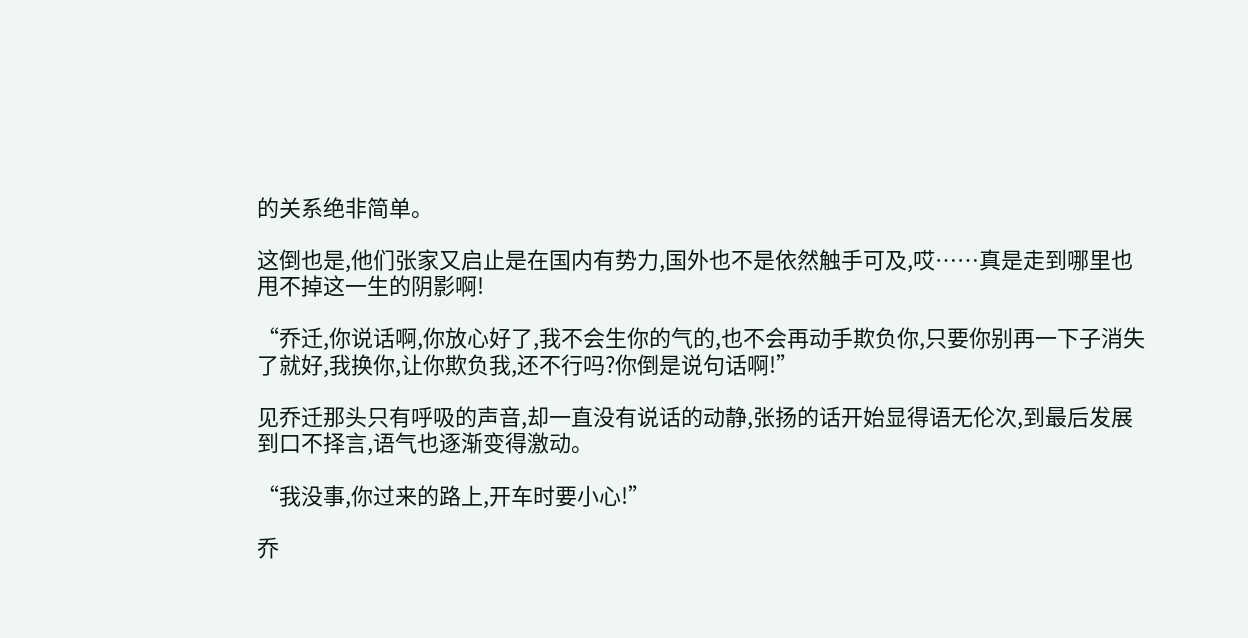的关系绝非简单。

这倒也是,他们张家又启止是在国内有势力,国外也不是依然触手可及,哎……真是走到哪里也甩不掉这一生的阴影啊!

“乔迁,你说话啊,你放心好了,我不会生你的气的,也不会再动手欺负你,只要你别再一下子消失了就好,我换你,让你欺负我,还不行吗?你倒是说句话啊!”

见乔迁那头只有呼吸的声音,却一直没有说话的动静,张扬的话开始显得语无伦次,到最后发展到口不择言,语气也逐渐变得激动。

“我没事,你过来的路上,开车时要小心!”

乔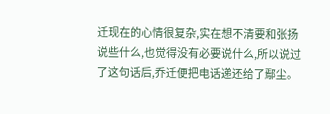迁现在的心情很复杂,实在想不清要和张扬说些什么,也觉得没有必要说什么,所以说过了这句话后,乔迁便把电话递还给了鄢尘。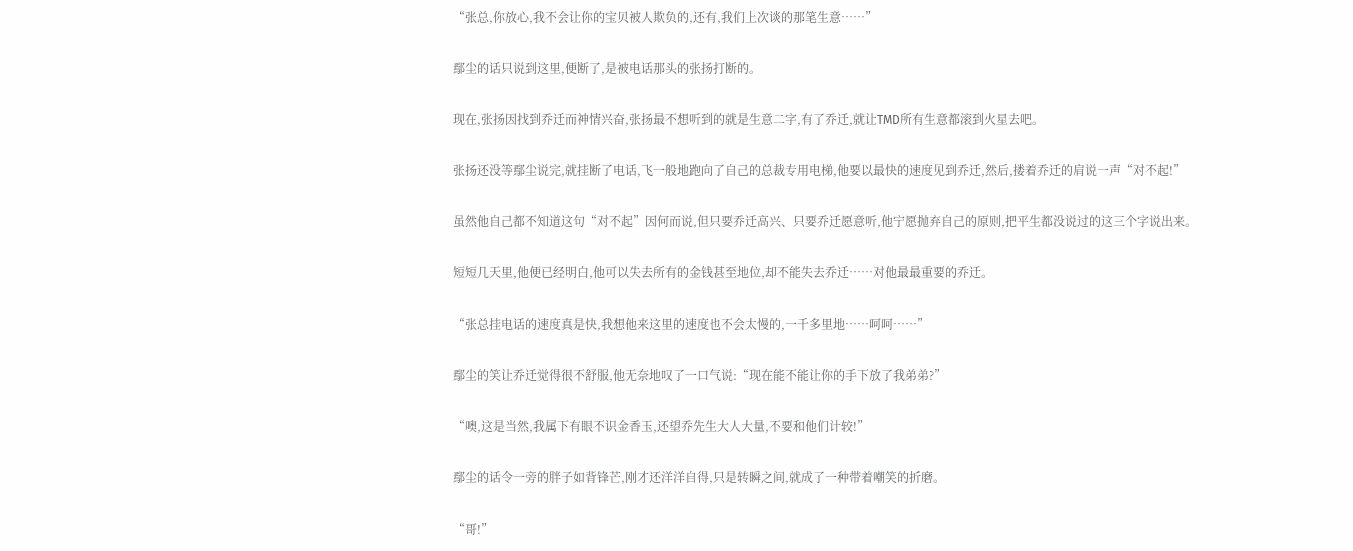“张总,你放心,我不会让你的宝贝被人欺负的,还有,我们上次谈的那笔生意……”

鄢尘的话只说到这里,便断了,是被电话那头的张扬打断的。

现在,张扬因找到乔迁而神情兴奋,张扬最不想听到的就是生意二字,有了乔迁,就让TMD所有生意都滚到火星去吧。

张扬还没等鄢尘说完,就挂断了电话,飞一般地跑向了自己的总裁专用电梯,他要以最快的速度见到乔迁,然后,搂着乔迁的肩说一声“对不起!”

虽然他自己都不知道这句“对不起”因何而说,但只要乔迁高兴、只要乔迁愿意听,他宁愿抛弃自己的原则,把平生都没说过的这三个字说出来。

短短几天里,他便已经明白,他可以失去所有的金钱甚至地位,却不能失去乔迁……对他最最重要的乔迁。

“张总挂电话的速度真是快,我想他来这里的速度也不会太慢的,一千多里地……呵呵……”

鄢尘的笑让乔迁觉得很不舒服,他无奈地叹了一口气说:“现在能不能让你的手下放了我弟弟?”

“噢,这是当然,我属下有眼不识金香玉,还望乔先生大人大量,不要和他们计较!”

鄢尘的话令一旁的胖子如背锋芒,刚才还洋洋自得,只是转瞬之间,就成了一种带着嘲笑的折磨。

“哥!”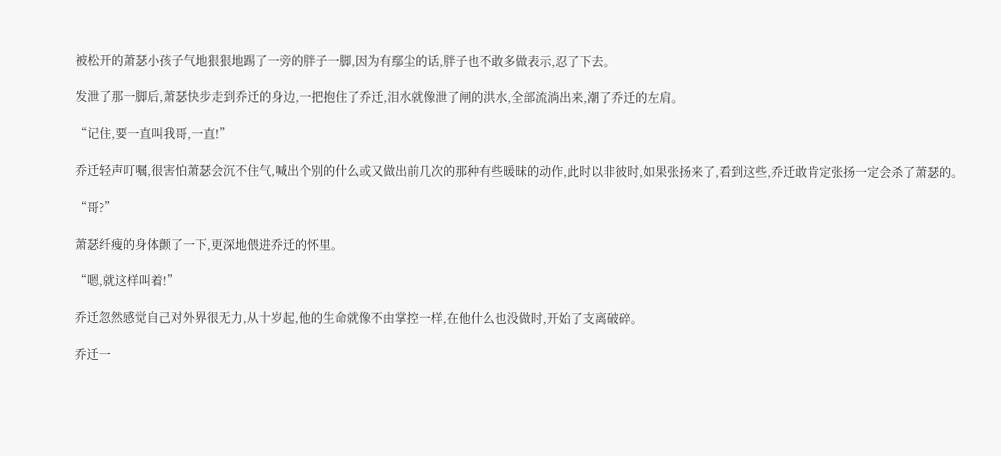被松开的萧瑟小孩子气地狠狠地踢了一旁的胖子一脚,因为有鄢尘的话,胖子也不敢多做表示,忍了下去。

发泄了那一脚后,萧瑟快步走到乔迁的身边,一把抱住了乔迁,泪水就像泄了闸的洪水,全部流淌出来,潮了乔迁的左肩。

“记住,要一直叫我哥,一直!”

乔迁轻声叮嘱,很害怕萧瑟会沉不住气,喊出个别的什么或又做出前几次的那种有些暖昧的动作,此时以非彼时,如果张扬来了,看到这些,乔迁敢肯定张扬一定会杀了萧瑟的。

“哥?”

萧瑟纤瘦的身体颤了一下,更深地偎进乔迁的怀里。

“嗯,就这样叫着!”

乔迁忽然感觉自己对外界很无力,从十岁起,他的生命就像不由掌控一样,在他什么也没做时,开始了支离破碎。

乔迁一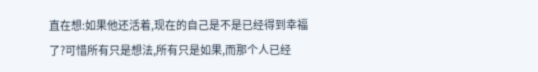直在想:如果他还活着,现在的自己是不是已经得到幸福了?可惜所有只是想法,所有只是如果,而那个人已经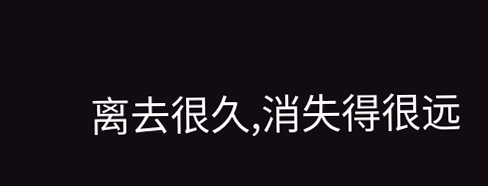离去很久,消失得很远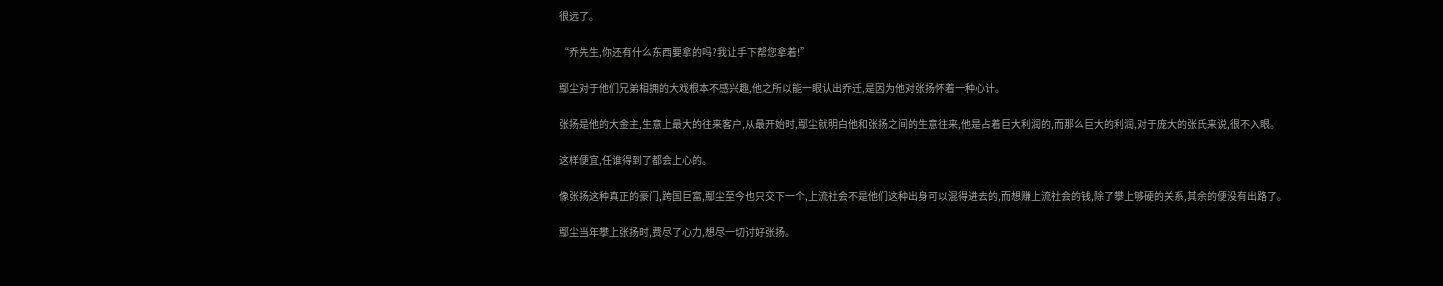很远了。

“乔先生,你还有什么东西要拿的吗?我让手下帮您拿着!”

鄢尘对于他们兄弟相拥的大戏根本不感兴趣,他之所以能一眼认出乔迁,是因为他对张扬怀着一种心计。

张扬是他的大金主,生意上最大的往来客户,从最开始时,鄢尘就明白他和张扬之间的生意往来,他是占着巨大利润的,而那么巨大的利润,对于庞大的张氏来说,很不入眼。

这样便宜,任谁得到了都会上心的。

像张扬这种真正的豪门,跨国巨富,鄢尘至今也只交下一个,上流社会不是他们这种出身可以混得进去的,而想赚上流社会的钱,除了攀上够硬的关系,其余的便没有出路了。

鄢尘当年攀上张扬时,费尽了心力,想尽一切讨好张扬。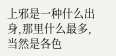上邪是一种什么出身,那里什么最多,当然是各色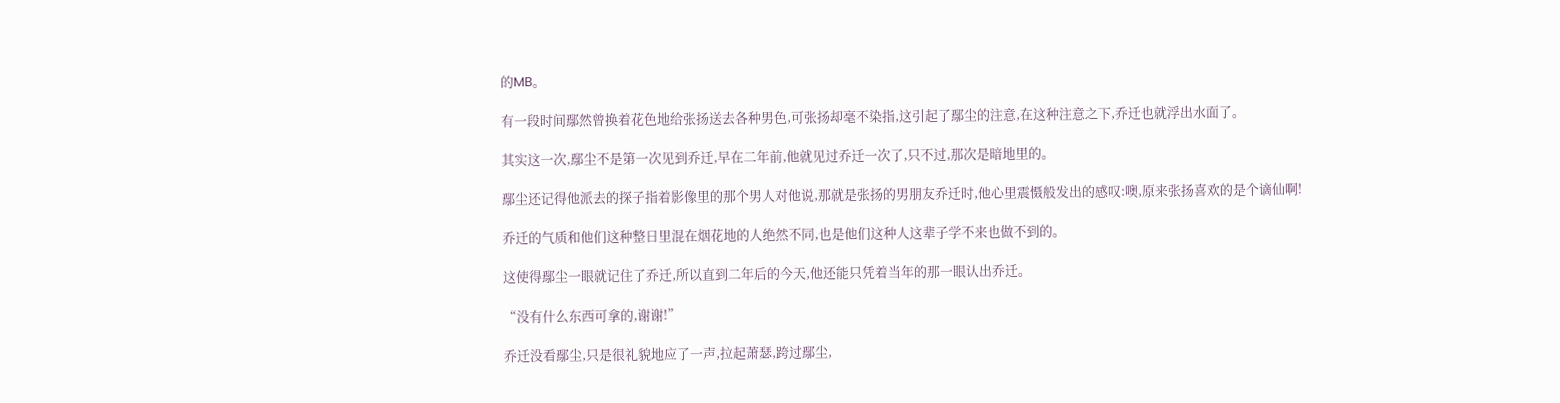的MB。

有一段时间鄢然曾换着花色地给张扬送去各种男色,可张扬却毫不染指,这引起了鄢尘的注意,在这种注意之下,乔迁也就浮出水面了。

其实这一次,鄢尘不是第一次见到乔迁,早在二年前,他就见过乔迁一次了,只不过,那次是暗地里的。

鄢尘还记得他派去的探子指着影像里的那个男人对他说,那就是张扬的男朋友乔迁时,他心里震慑般发出的感叹:噢,原来张扬喜欢的是个谪仙啊!

乔迁的气质和他们这种整日里混在烟花地的人绝然不同,也是他们这种人这辈子学不来也做不到的。

这使得鄢尘一眼就记住了乔迁,所以直到二年后的今天,他还能只凭着当年的那一眼认出乔迁。

“没有什么东西可拿的,谢谢!”

乔迁没看鄢尘,只是很礼貌地应了一声,拉起萧瑟,跨过鄢尘,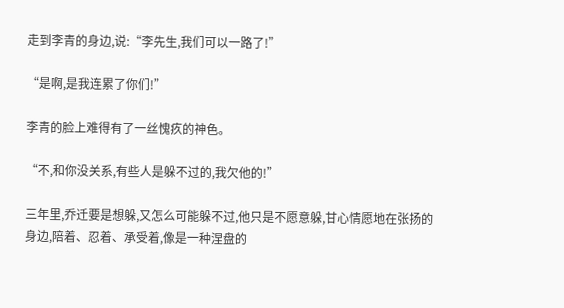走到李青的身边,说:“李先生,我们可以一路了!”

“是啊,是我连累了你们!”

李青的脸上难得有了一丝愧疚的神色。

“不,和你没关系,有些人是躲不过的,我欠他的!”

三年里,乔迁要是想躲,又怎么可能躲不过,他只是不愿意躲,甘心情愿地在张扬的身边,陪着、忍着、承受着,像是一种涅盘的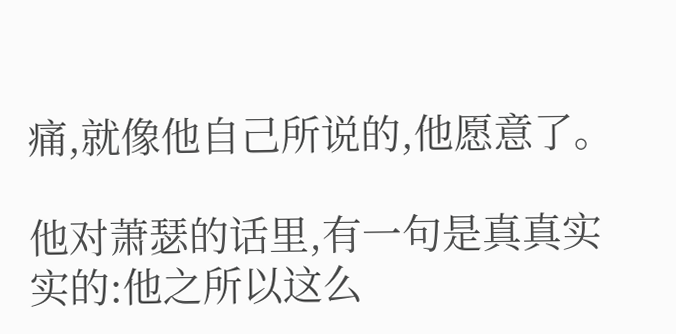痛,就像他自己所说的,他愿意了。

他对萧瑟的话里,有一句是真真实实的:他之所以这么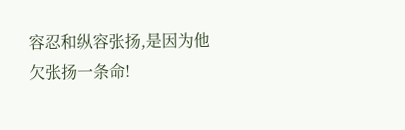容忍和纵容张扬,是因为他欠张扬一条命!